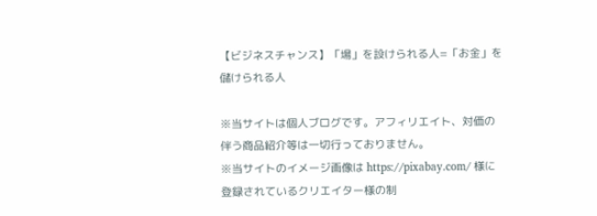【ビジネスチャンス】「場」を設けられる人=「お金」を儲けられる人

※当サイトは個人ブログです。アフィリエイト、対価の伴う商品紹介等は一切行っておりません。
※当サイトのイメージ画像は https://pixabay.com/ 様に登録されているクリエイター様の制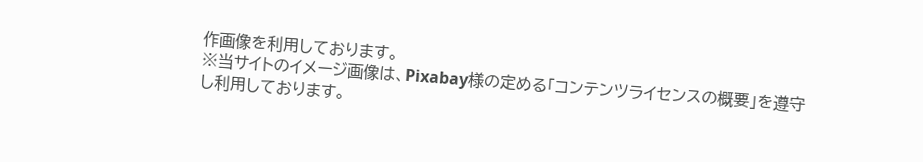作画像を利用しております。
※当サイトのイメージ画像は、Pixabay様の定める「コンテンツライセンスの概要」を遵守し利用しております。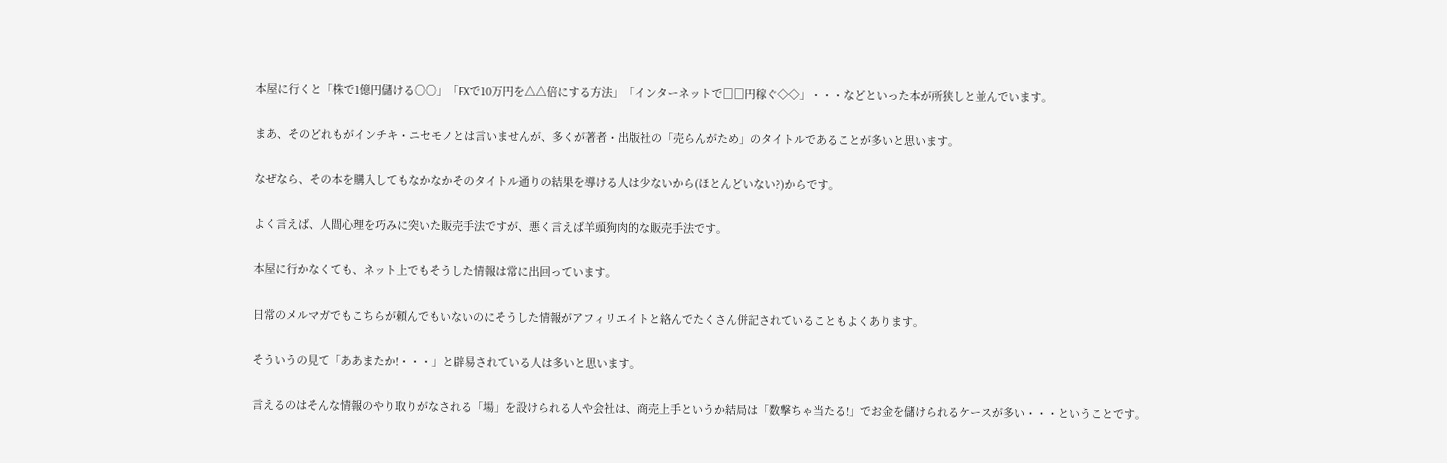本屋に行くと「株で1億円儲ける○○」「FXで10万円を△△倍にする方法」「インターネットで□□円稼ぐ◇◇」・・・などといった本が所狭しと並んでいます。

まあ、そのどれもがインチキ・ニセモノとは言いませんが、多くが著者・出版社の「売らんがため」のタイトルであることが多いと思います。

なぜなら、その本を購入してもなかなかそのタイトル通りの結果を導ける人は少ないから(ほとんどいない?)からです。

よく言えば、人間心理を巧みに突いた販売手法ですが、悪く言えば羊頭狗肉的な販売手法です。

本屋に行かなくても、ネット上でもそうした情報は常に出回っています。

日常のメルマガでもこちらが頼んでもいないのにそうした情報がアフィリエイトと絡んでたくさん併記されていることもよくあります。

そういうの見て「ああまたか!・・・」と辟易されている人は多いと思います。

言えるのはそんな情報のやり取りがなされる「場」を設けられる人や会社は、商売上手というか結局は「数撃ちゃ当たる!」でお金を儲けられるケースが多い・・・ということです。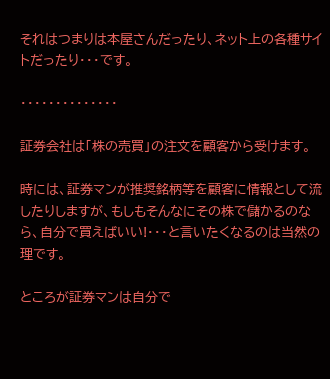それはつまりは本屋さんだったり、ネット上の各種サイトだったり・・・です。

・・・・・・・・・・・・・・

証券会社は「株の売買」の注文を顧客から受けます。

時には、証券マンが推奨銘柄等を顧客に情報として流したりしますが、もしもそんなにその株で儲かるのなら、自分で買えばいい!・・・と言いたくなるのは当然の理です。

ところが証券マンは自分で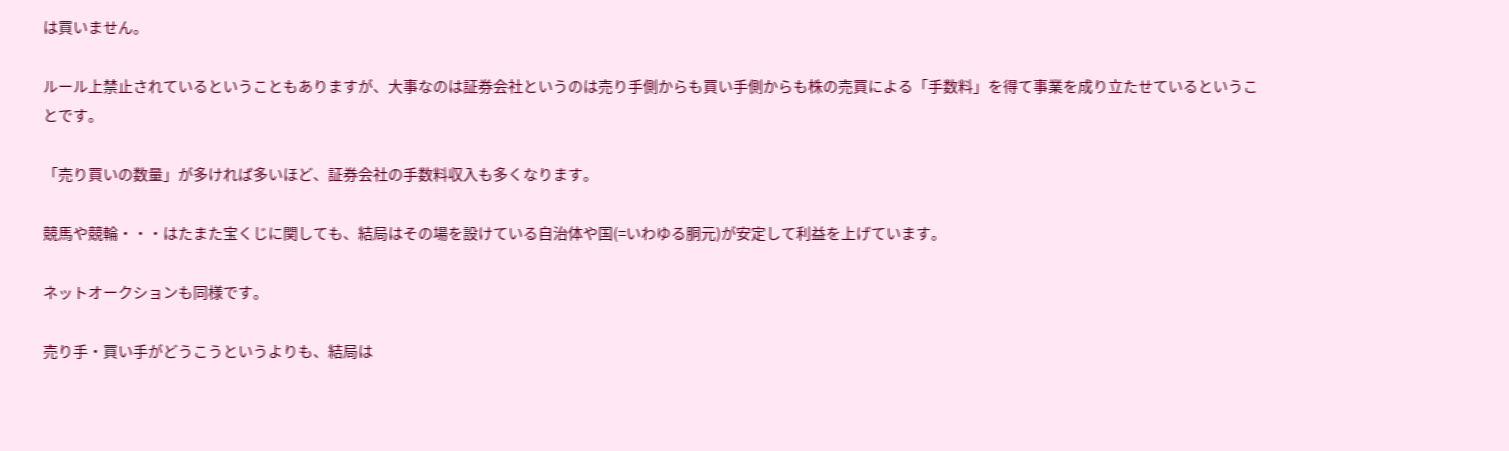は買いません。

ルール上禁止されているということもありますが、大事なのは証券会社というのは売り手側からも買い手側からも株の売買による「手数料」を得て事業を成り立たせているということです。

「売り買いの数量」が多ければ多いほど、証券会社の手数料収入も多くなります。

競馬や競輪・・・はたまた宝くじに関しても、結局はその場を設けている自治体や国(=いわゆる胴元)が安定して利益を上げています。

ネットオークションも同様です。

売り手・買い手がどうこうというよりも、結局は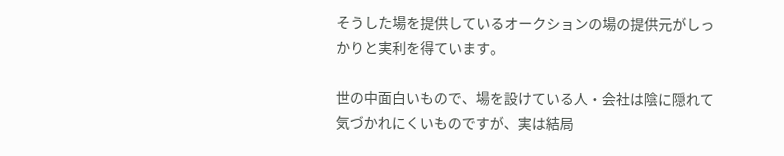そうした場を提供しているオークションの場の提供元がしっかりと実利を得ています。

世の中面白いもので、場を設けている人・会社は陰に隠れて気づかれにくいものですが、実は結局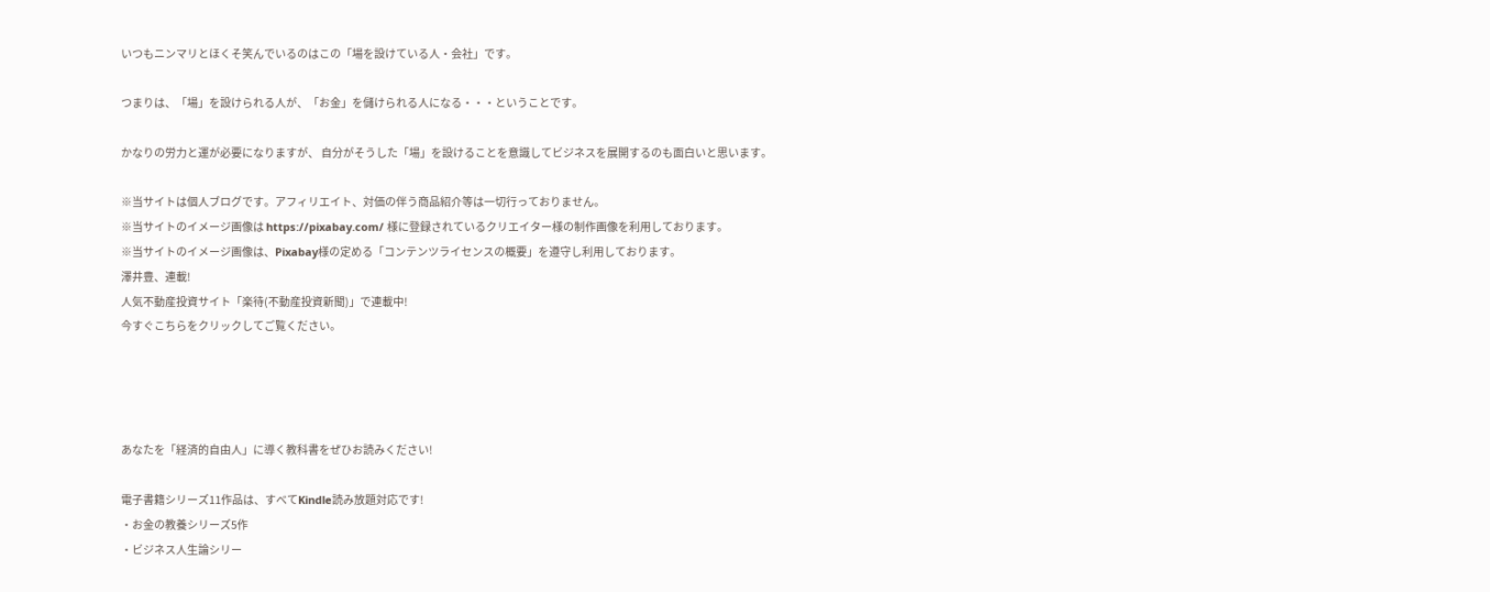いつもニンマリとほくそ笑んでいるのはこの「場を設けている人・会社」です。

つまりは、「場」を設けられる人が、「お金」を儲けられる人になる・・・ということです。

かなりの労力と運が必要になりますが、 自分がそうした「場」を設けることを意識してビジネスを展開するのも面白いと思います。

※当サイトは個人ブログです。アフィリエイト、対価の伴う商品紹介等は一切行っておりません。
※当サイトのイメージ画像は https://pixabay.com/ 様に登録されているクリエイター様の制作画像を利用しております。
※当サイトのイメージ画像は、Pixabay様の定める「コンテンツライセンスの概要」を遵守し利用しております。
澤井豊、連載!
人気不動産投資サイト「楽待(不動産投資新聞)」で連載中!
今すぐこちらをクリックしてご覧ください。




あなたを「経済的自由人」に導く教科書をぜひお読みください!

電子書籍シリーズ11作品は、すべてKindle読み放題対応です!
・お金の教養シリーズ5作
・ビジネス人生論シリー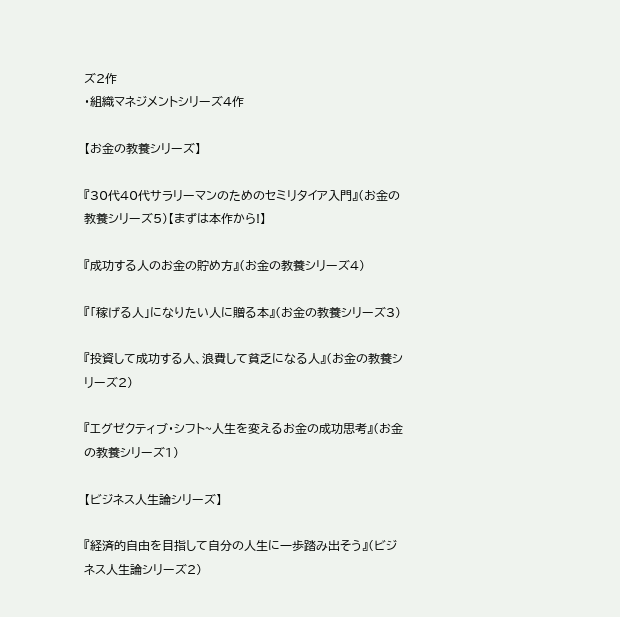ズ2作
・組織マネジメントシリーズ4作

【お金の教養シリーズ】

『30代40代サラリーマンのためのセミリタイア入門』(お金の教養シリーズ5)【まずは本作から!】

『成功する人のお金の貯め方』(お金の教養シリーズ4)

『「稼げる人」になりたい人に贈る本』(お金の教養シリーズ3)

『投資して成功する人、浪費して貧乏になる人』(お金の教養シリーズ2)

『エグゼクティブ・シフト~人生を変えるお金の成功思考』(お金の教養シリーズ1)

【ビジネス人生論シリーズ】

『経済的自由を目指して自分の人生に一歩踏み出そう』(ビジネス人生論シリーズ2)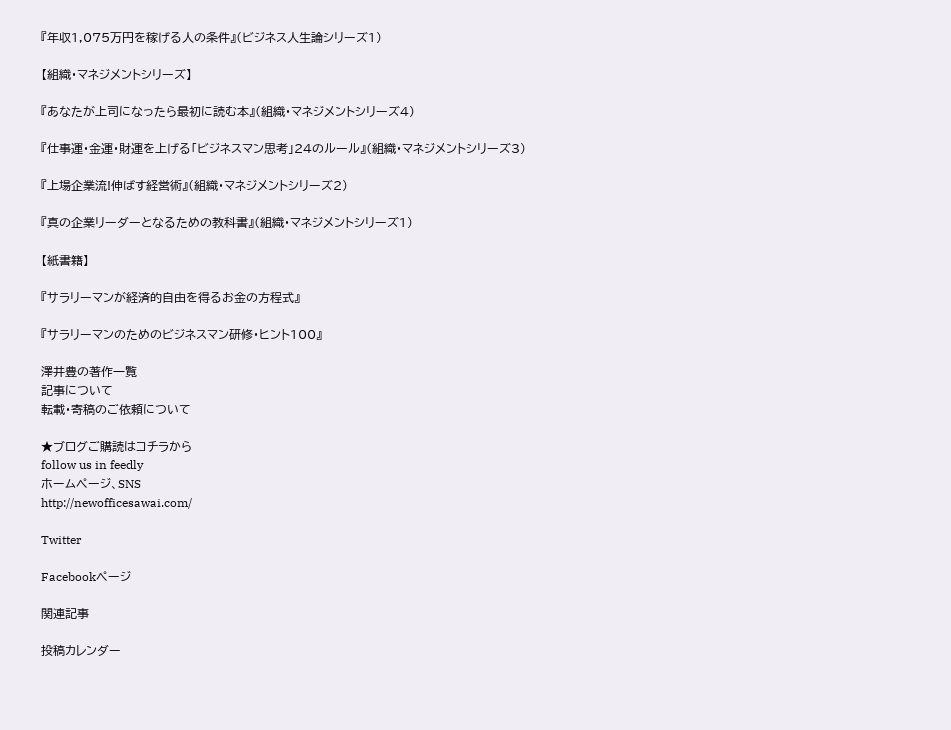『年収1,075万円を稼げる人の条件』(ビジネス人生論シリーズ1)

【組織・マネジメントシリーズ】

『あなたが上司になったら最初に読む本』(組織・マネジメントシリーズ4)

『仕事運・金運・財運を上げる「ビジネスマン思考」24のルール』(組織・マネジメントシリーズ3)

『上場企業流!伸ばす経営術』(組織・マネジメントシリーズ2)

『真の企業リーダーとなるための教科書』(組織・マネジメントシリーズ1)

【紙書籍】

『サラリーマンが経済的自由を得るお金の方程式』

『サラリーマンのためのビジネスマン研修・ヒント100』

澤井豊の著作一覧
記事について
転載・寄稿のご依頼について

★ブログご購読はコチラから
follow us in feedly
ホームページ、SNS
http://newofficesawai.com/

Twitter

Facebookページ

関連記事

投稿カレンダー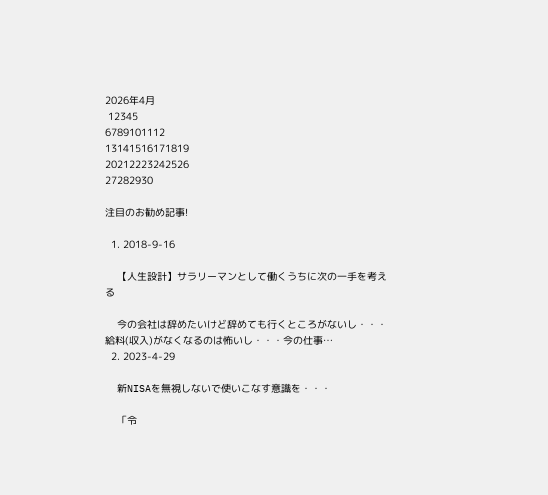2026年4月
 12345
6789101112
13141516171819
20212223242526
27282930

注目のお勧め記事!

  1. 2018-9-16

    【人生設計】サラリーマンとして働くうちに次の一手を考える

    今の会社は辞めたいけど辞めても行くところがないし・・・給料(収入)がなくなるのは怖いし・・・今の仕事…
  2. 2023-4-29

    新NISAを無視しないで使いこなす意識を・・・

    「令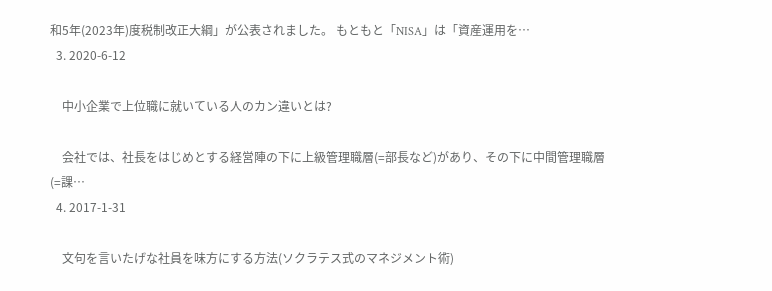和5年(2023年)度税制改正大綱」が公表されました。 もともと「NISA」は「資産運用を…
  3. 2020-6-12

    中小企業で上位職に就いている人のカン違いとは?

    会社では、社長をはじめとする経営陣の下に上級管理職層(=部長など)があり、その下に中間管理職層(=課…
  4. 2017-1-31

    文句を言いたげな社員を味方にする方法(ソクラテス式のマネジメント術)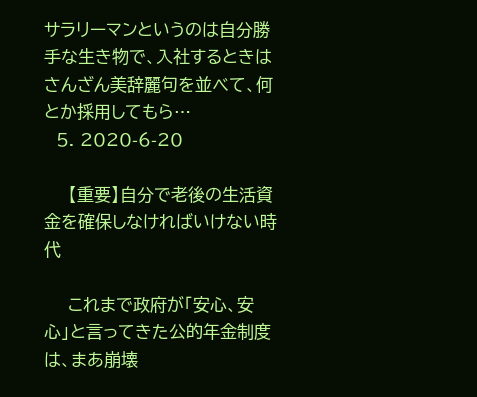サラリーマンというのは自分勝手な生き物で、入社するときはさんざん美辞麗句を並べて、何とか採用してもら…
  5. 2020-6-20

    【重要】自分で老後の生活資金を確保しなければいけない時代

    これまで政府が「安心、安心」と言ってきた公的年金制度は、まあ崩壊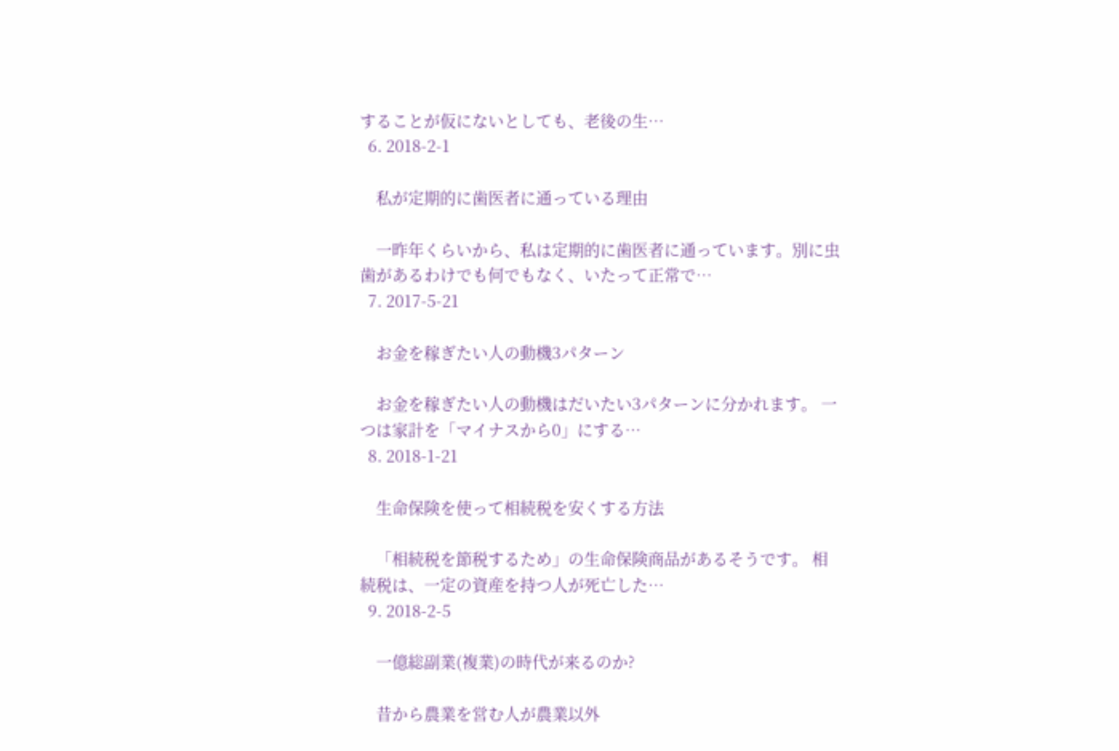することが仮にないとしても、老後の生…
  6. 2018-2-1

    私が定期的に歯医者に通っている理由

    一昨年くらいから、私は定期的に歯医者に通っています。別に虫歯があるわけでも何でもなく、いたって正常で…
  7. 2017-5-21

    お金を稼ぎたい人の動機3パターン

    お金を稼ぎたい人の動機はだいたい3パターンに分かれます。 一つは家計を「マイナスから0」にする…
  8. 2018-1-21

    生命保険を使って相続税を安くする方法

    「相続税を節税するため」の生命保険商品があるそうです。 相続税は、一定の資産を持つ人が死亡した…
  9. 2018-2-5

    一億総副業(複業)の時代が来るのか?

    昔から農業を営む人が農業以外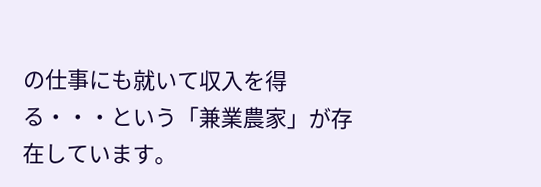の仕事にも就いて収入を得る・・・という「兼業農家」が存在しています。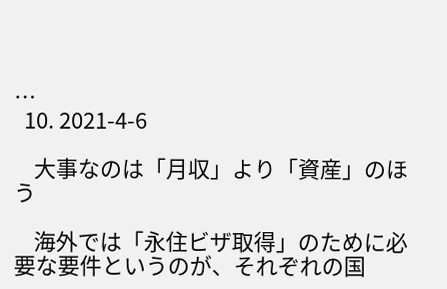…
  10. 2021-4-6

    大事なのは「月収」より「資産」のほう

    海外では「永住ビザ取得」のために必要な要件というのが、それぞれの国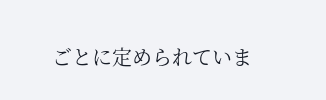ごとに定められていま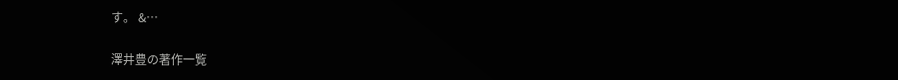す。 &…

澤井豊の著作一覧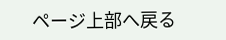ページ上部へ戻る